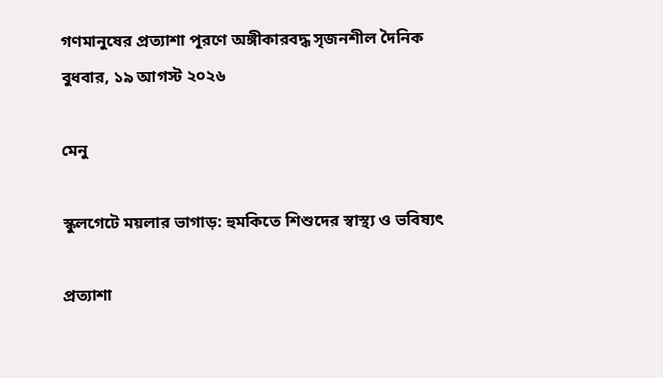গণমানুষের প্রত্যাশা পূরণে অঙ্গীকারবদ্ধ সৃজনশীল দৈনিক
বুধবার, ১৯ আগস্ট ২০২৬

মেনু

স্কুলগেটে ময়লার ভাগাড়: হুমকিতে শিশুদের স্বাস্থ্য ও ভবিষ্যৎ

প্রত্যাশা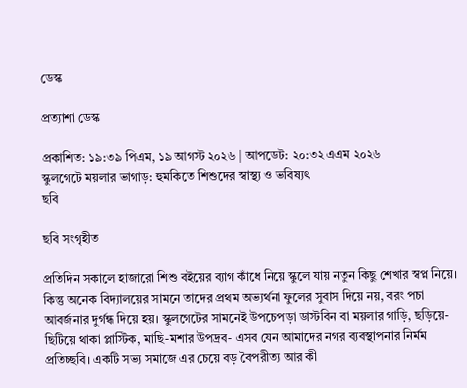ডেস্ক

প্রত্যাশা ডেস্ক

প্রকাশিত: ১৯:৩৯ পিএম, ১৯ আগস্ট ২০২৬ | আপডেট: ২০:৩২ এএম ২০২৬
স্কুলগেটে ময়লার ভাগাড়: হুমকিতে শিশুদের স্বাস্থ্য ও ভবিষ্যৎ
ছবি

ছবি সংগৃহীত

প্রতিদিন সকালে হাজারো শিশু বইয়ের ব্যাগ কাঁধে নিয়ে স্কুলে যায় নতুন কিছু শেখার স্বপ্ন নিয়ে। কিন্তু অনেক বিদ্যালয়ের সামনে তাদের প্রথম অভ্যর্থনা ফুলের সুবাস দিয়ে নয়, বরং পচা আবর্জনার দুর্গন্ধ দিয়ে হয়। স্কুলগেটের সামনেই উপচেপড়া ডাস্টবিন বা ময়লার গাড়ি, ছড়িয়ে-ছিটিয়ে থাকা প্লাস্টিক, মাছি-মশার উপদ্রব- এসব যেন আমাদের নগর ব্যবস্থাপনার নির্মম প্রতিচ্ছবি। একটি সভ্য সমাজে এর চেয়ে বড় বৈপরীত্য আর কী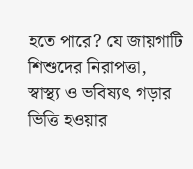হতে পারে? যে জায়গাটি শিশুদের নিরাপত্তা, স্বাস্থ্য ও ভবিষ্যৎ গড়ার ভিত্তি হওয়ার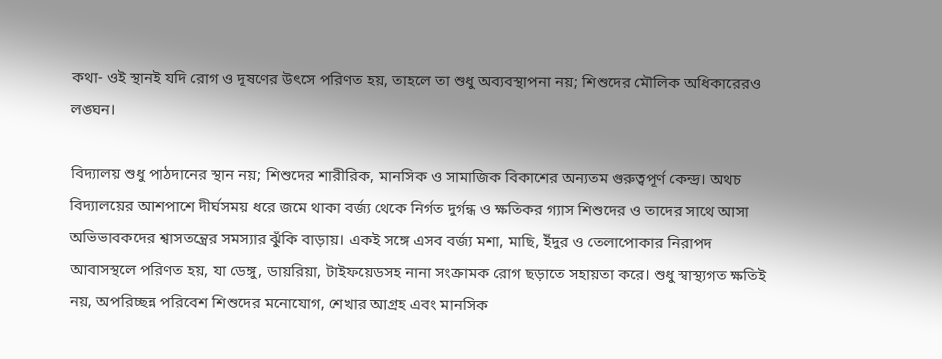কথা- ওই স্থানই যদি রোগ ও দূষণের উৎসে পরিণত হয়, তাহলে তা শুধু অব্যবস্থাপনা নয়; শিশুদের মৌলিক অধিকারেরও লঙ্ঘন।

বিদ্যালয় শুধু পাঠদানের স্থান নয়; শিশুদের শারীরিক, মানসিক ও সামাজিক বিকাশের অন্যতম গুরুত্বপূর্ণ কেন্দ্র। অথচ বিদ্যালয়ের আশপাশে দীর্ঘসময় ধরে জমে থাকা বর্জ্য থেকে নির্গত দুর্গন্ধ ও ক্ষতিকর গ্যাস শিশুদের ও তাদের সাথে আসা অভিভাবকদের শ্বাসতন্ত্রের সমস্যার ঝুঁকি বাড়ায়। একই সঙ্গে এসব বর্জ্য মশা, মাছি, ইঁদুর ও তেলাপোকার নিরাপদ আবাসস্থলে পরিণত হয়, যা ডেঙ্গু, ডায়রিয়া, টাইফয়েডসহ নানা সংক্রামক রোগ ছড়াতে সহায়তা করে। শুধু স্বাস্থ্যগত ক্ষতিই নয়, অপরিচ্ছন্ন পরিবেশ শিশুদের মনোযোগ, শেখার আগ্রহ এবং মানসিক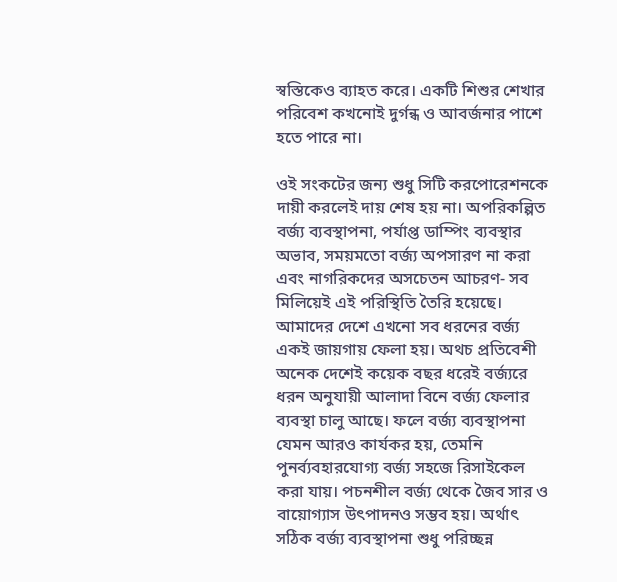স্বস্তিকেও ব্যাহত করে। একটি শিশুর শেখার পরিবেশ কখনোই দুর্গন্ধ ও আবর্জনার পাশে হতে পারে না।

ওই সংকটের জন্য শুধু সিটি করপোরেশনকে দায়ী করলেই দায় শেষ হয় না। অপরিকল্পিত বর্জ্য ব্যবস্থাপনা, পর্যাপ্ত ডাম্পিং ব্যবস্থার অভাব, সময়মতো বর্জ্য অপসারণ না করা এবং নাগরিকদের অসচেতন আচরণ- সব মিলিয়েই এই পরিস্থিতি তৈরি হয়েছে। আমাদের দেশে এখনো সব ধরনের বর্জ্য একই জায়গায় ফেলা হয়। অথচ প্রতিবেশী অনেক দেশেই কয়েক বছর ধরেই বর্জ্যরে ধরন অনুযায়ী আলাদা বিনে বর্জ্য ফেলার ব্যবস্থা চালু আছে। ফলে বর্জ্য ব্যবস্থাপনা যেমন আরও কার্যকর হয়, তেমনি পুনর্ব্যবহারযোগ্য বর্জ্য সহজে রিসাইকেল করা যায়। পচনশীল বর্জ্য থেকে জৈব সার ও বায়োগ্যাস উৎপাদনও সম্ভব হয়। অর্থাৎ সঠিক বর্জ্য ব্যবস্থাপনা শুধু পরিচ্ছন্ন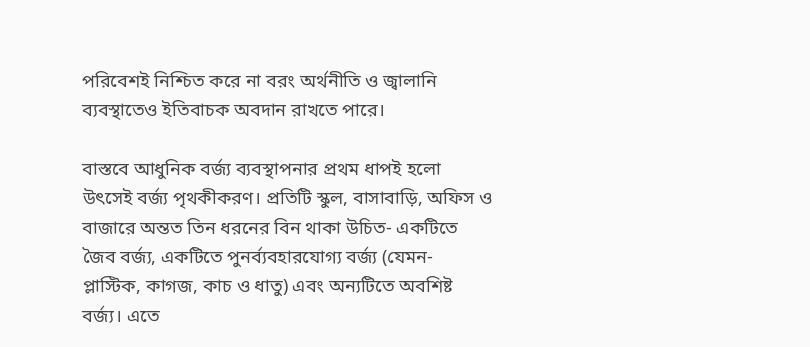পরিবেশই নিশ্চিত করে না বরং অর্থনীতি ও জ্বালানি ব্যবস্থাতেও ইতিবাচক অবদান রাখতে পারে।

বাস্তবে আধুনিক বর্জ্য ব্যবস্থাপনার প্রথম ধাপই হলো উৎসেই বর্জ্য পৃথকীকরণ। প্রতিটি স্কুল, বাসাবাড়ি, অফিস ও বাজারে অন্তত তিন ধরনের বিন থাকা উচিত- একটিতে জৈব বর্জ্য, একটিতে পুনর্ব্যবহারযোগ্য বর্জ্য (যেমন- প্লাস্টিক, কাগজ, কাচ ও ধাতু) এবং অন্যটিতে অবশিষ্ট বর্জ্য। এতে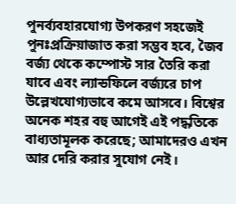পুনর্ব্যবহারযোগ্য উপকরণ সহজেই পুনঃপ্রক্রিয়াজাত করা সম্ভব হবে, জৈব বর্জ্য থেকে কম্পোস্ট সার তৈরি করা যাবে এবং ল্যান্ডফিলে বর্জ্যরে চাপ উল্লেখযোগ্যভাবে কমে আসবে। বিশ্বের অনেক শহর বহু আগেই এই পদ্ধতিকে বাধ্যতামূলক করেছে; আমাদেরও এখন আর দেরি করার সুযোগ নেই।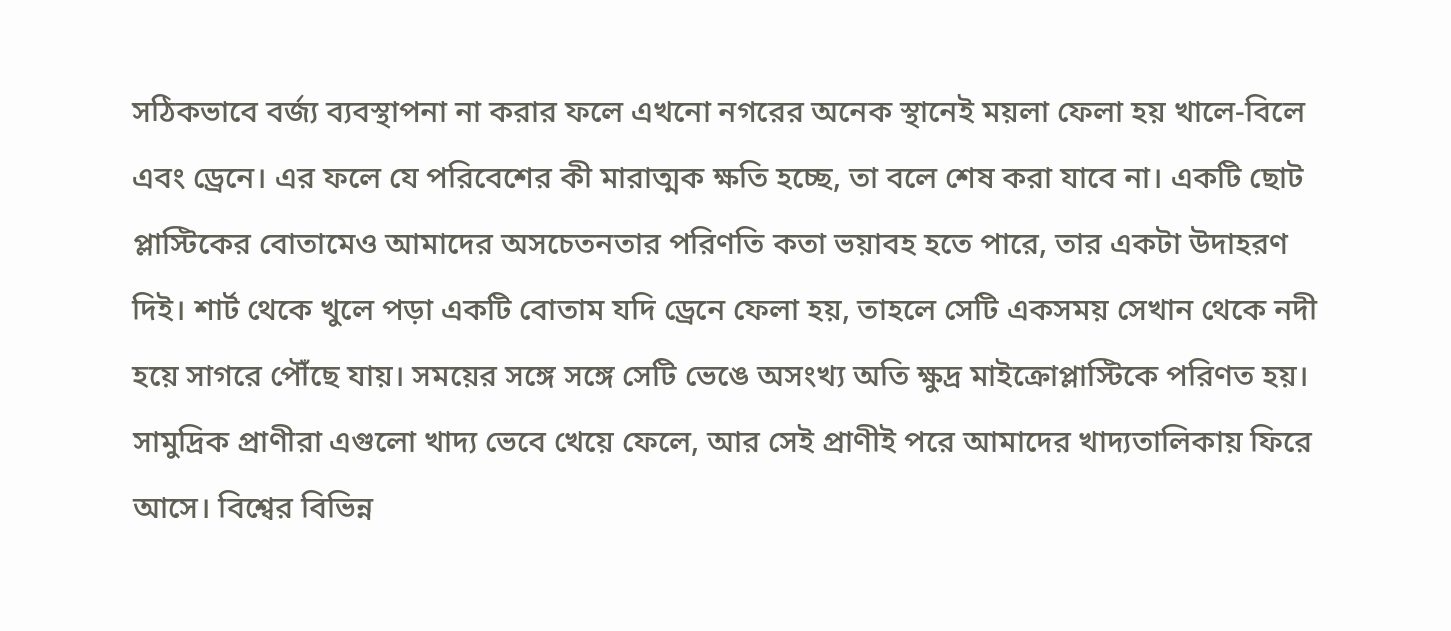সঠিকভাবে বর্জ্য ব্যবস্থাপনা না করার ফলে এখনো নগরের অনেক স্থানেই ময়লা ফেলা হয় খালে-বিলে এবং ড্রেনে। এর ফলে যে পরিবেশের কী মারাত্মক ক্ষতি হচ্ছে, তা বলে শেষ করা যাবে না। একটি ছোট প্লাস্টিকের বোতামেও আমাদের অসচেতনতার পরিণতি কতা ভয়াবহ হতে পারে, তার একটা উদাহরণ দিই। শার্ট থেকে খুলে পড়া একটি বোতাম যদি ড্রেনে ফেলা হয়, তাহলে সেটি একসময় সেখান থেকে নদী হয়ে সাগরে পৌঁছে যায়। সময়ের সঙ্গে সঙ্গে সেটি ভেঙে অসংখ্য অতি ক্ষুদ্র মাইক্রোপ্লাস্টিকে পরিণত হয়। সামুদ্রিক প্রাণীরা এগুলো খাদ্য ভেবে খেয়ে ফেলে, আর সেই প্রাণীই পরে আমাদের খাদ্যতালিকায় ফিরে আসে। বিশ্বের বিভিন্ন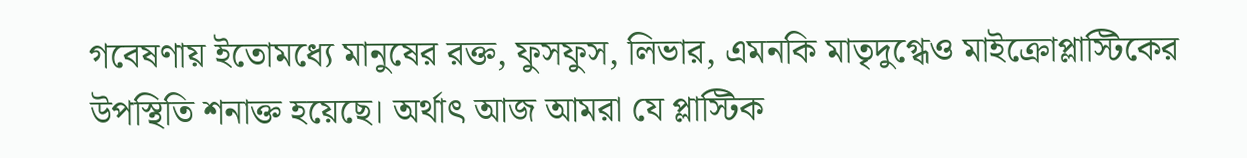গবেষণায় ইতোমধ্যে মানুষের রক্ত, ফুসফুস, লিভার, এমনকি মাতৃদুগ্ধেও মাইক্রোপ্লাস্টিকের উপস্থিতি শনাক্ত হয়েছে। অর্থাৎ আজ আমরা যে প্লাস্টিক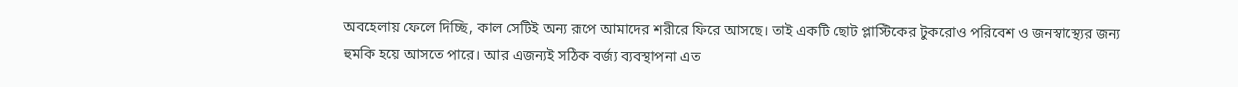অবহেলায় ফেলে দিচ্ছি, কাল সেটিই অন্য রূপে আমাদের শরীরে ফিরে আসছে। তাই একটি ছোট প্লাস্টিকের টুকরোও পরিবেশ ও জনস্বাস্থ্যের জন্য হুমকি হয়ে আসতে পারে। আর এজন্যই সঠিক বর্জ্য ব্যবস্থাপনা এত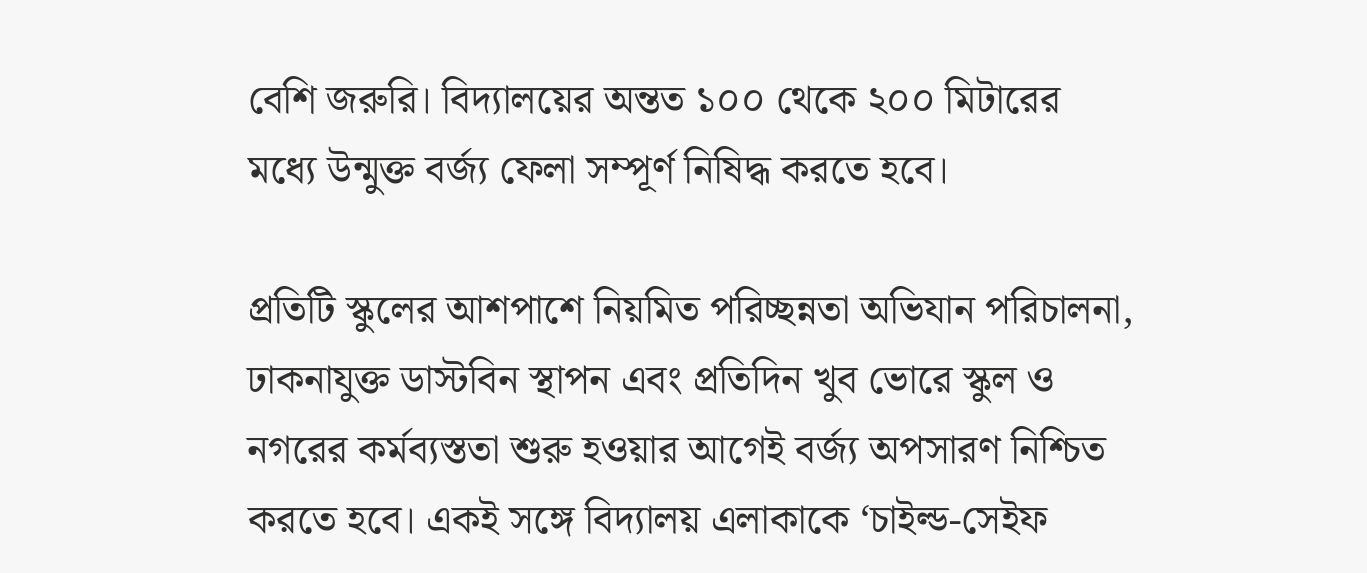বেশি জরুরি। বিদ্যালয়ের অন্তত ১০০ থেকে ২০০ মিটারের মধ্যে উন্মুক্ত বর্জ্য ফেলা সম্পূর্ণ নিষিদ্ধ করতে হবে।

প্রতিটি স্কুলের আশপাশে নিয়মিত পরিচ্ছন্নতা অভিযান পরিচালনা, ঢাকনাযুক্ত ডাস্টবিন স্থাপন এবং প্রতিদিন খুব ভোরে স্কুল ও নগরের কর্মব্যস্ততা শুরু হওয়ার আগেই বর্জ্য অপসারণ নিশ্চিত করতে হবে। একই সঙ্গে বিদ্যালয় এলাকাকে ‘চাইল্ড-সেইফ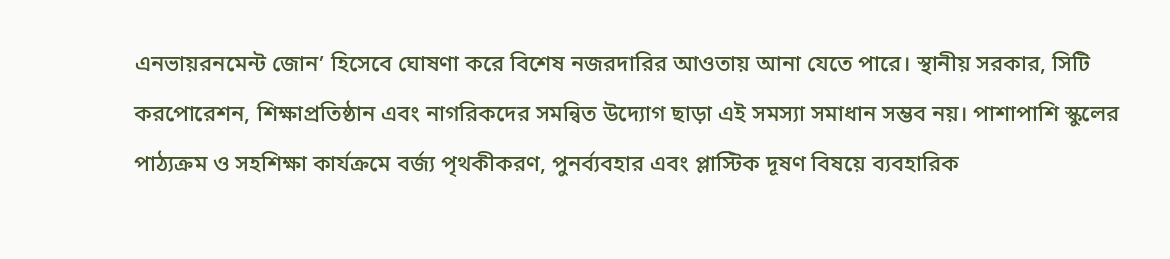এনভায়রনমেন্ট জোন’ হিসেবে ঘোষণা করে বিশেষ নজরদারির আওতায় আনা যেতে পারে। স্থানীয় সরকার, সিটি করপোরেশন, শিক্ষাপ্রতিষ্ঠান এবং নাগরিকদের সমন্বিত উদ্যোগ ছাড়া এই সমস্যা সমাধান সম্ভব নয়। পাশাপাশি স্কুলের পাঠ্যক্রম ও সহশিক্ষা কার্যক্রমে বর্জ্য পৃথকীকরণ, পুনর্ব্যবহার এবং প্লাস্টিক দূষণ বিষয়ে ব্যবহারিক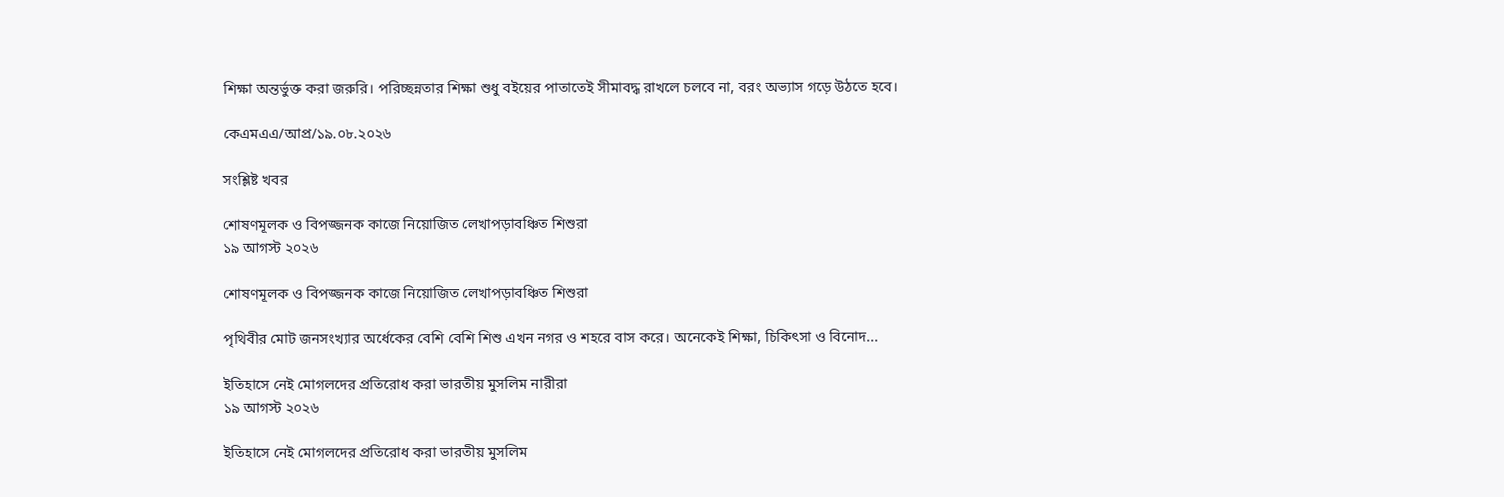শিক্ষা অন্তর্ভুক্ত করা জরুরি। পরিচ্ছন্নতার শিক্ষা শুধু বইয়ের পাতাতেই সীমাবদ্ধ রাখলে চলবে না, বরং অভ্যাস গড়ে উঠতে হবে।

কেএমএএ/আপ্র/১৯.০৮.২০২৬

সংশ্লিষ্ট খবর

শোষণমূলক ও বিপজ্জনক কাজে নিয়োজিত লেখাপড়াবঞ্চিত শিশুরা
১৯ আগস্ট ২০২৬

শোষণমূলক ও বিপজ্জনক কাজে নিয়োজিত লেখাপড়াবঞ্চিত শিশুরা

পৃথিবীর মোট জনসংখ্যার অর্ধেকের বেশি বেশি শিশু এখন নগর ও শহরে বাস করে। অনেকেই শিক্ষা, চিকিৎসা ও বিনোদ...

ইতিহাসে নেই মোগলদের প্রতিরোধ করা ভারতীয় মুসলিম নারীরা
১৯ আগস্ট ২০২৬

ইতিহাসে নেই মোগলদের প্রতিরোধ করা ভারতীয় মুসলিম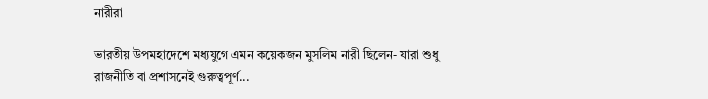নারীরা

ভারতীয় উপমহাদেশে মধ্যযুগে এমন কয়েকজন মুসলিম নারী ছিলেন- যারা শুধু রাজনীতি বা প্রশাসনেই গুরুত্বপূর্ণ...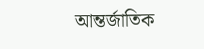আন্তর্জাতিক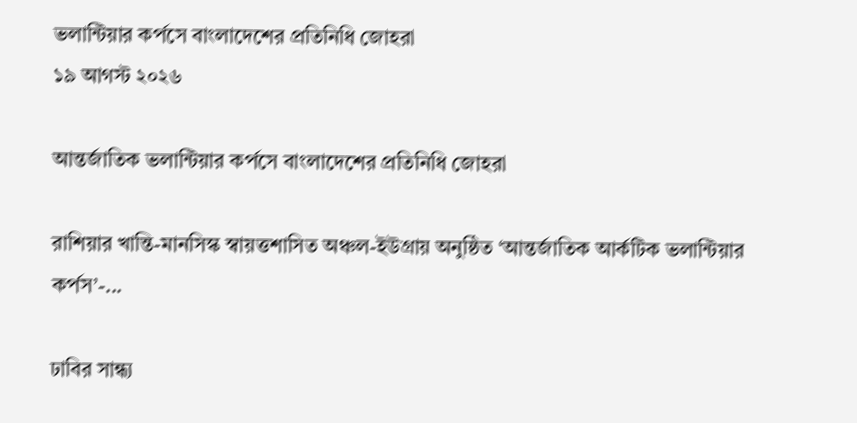ভলান্টিয়ার কর্পসে বাংলাদেশের প্রতিনিধি জোহরা
১৯ আগস্ট ২০২৬

আন্তর্জাতিক ভলান্টিয়ার কর্পসে বাংলাদেশের প্রতিনিধি জোহরা

রাশিয়ার খান্তি-মানসিস্ক স্বায়ত্তশাসিত অঞ্চল-ইউগ্রায় অনুষ্ঠিত ‘আন্তর্জাতিক আর্কটিক ভলান্টিয়ার কর্পস’-...

ঢাবির সান্ধ্য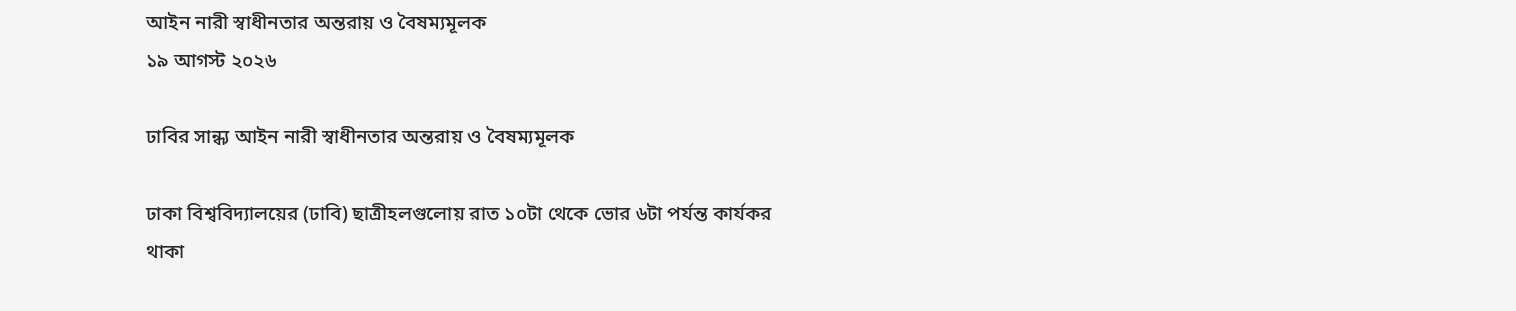আইন নারী স্বাধীনতার অন্তরায় ও বৈষম্যমূলক
১৯ আগস্ট ২০২৬

ঢাবির সান্ধ্য আইন নারী স্বাধীনতার অন্তরায় ও বৈষম্যমূলক

ঢাকা বিশ্ববিদ্যালয়ের (ঢাবি) ছাত্রীহলগুলোয় রাত ১০টা থেকে ভোর ৬টা পর্যন্ত কার্যকর থাকা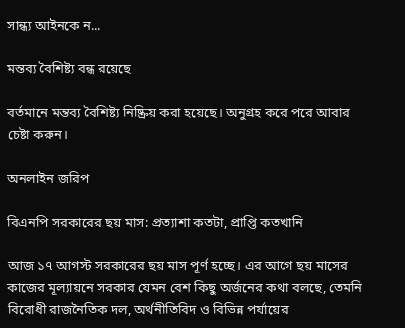সান্ধ্য আইনকে ন...

মন্তব্য বৈশিষ্ট্য বন্ধ রয়েছে

বর্তমানে মন্তব্য বৈশিষ্ট্য নিষ্ক্রিয় করা হয়েছে। অনুগ্রহ করে পরে আবার চেষ্টা করুন।

অনলাইন জরিপ

বিএনপি সরকারের ছয় মাস: প্রত্যাশা কতটা, প্রাপ্তি কতখানি

আজ ১৭ আগস্ট সরকারের ছয় মাস পূর্ণ হচ্ছে। এর আগে ছয় মাসের কাজের মূল্যায়নে সরকার যেমন বেশ কিছু অর্জনের কথা বলছে, তেমনি বিরোধী রাজনৈতিক দল, অর্থনীতিবিদ ও বিভিন্ন পর্যায়ের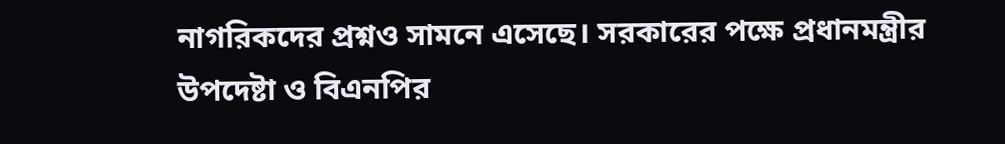নাগরিকদের প্রশ্নও সামনে এসেছে। সরকারের পক্ষে প্রধানমন্ত্রীর উপদেষ্টা ও বিএনপির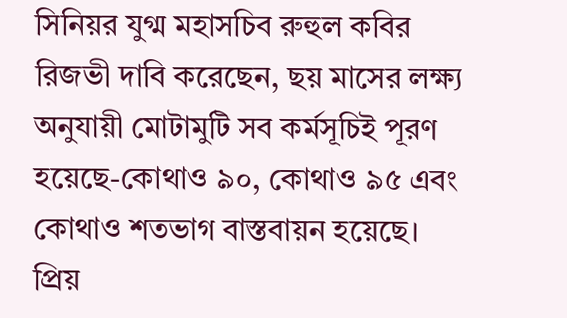সিনিয়র যুগ্ম মহাসচিব রুহুল কবির রিজভী দাবি করেছেন, ছয় মাসের লক্ষ্য অনুযায়ী মোটামুটি সব কর্মসূচিই পূরণ হয়েছে-কোথাও ৯০, কোথাও ৯৫ এবং কোথাও শতভাগ বাস্তবায়ন হয়েছে। প্রিয়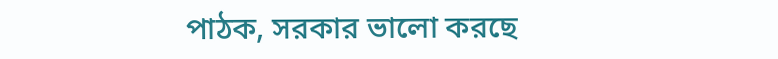পাঠক, সরকার ভালো করছে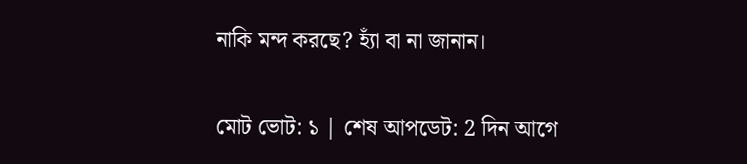নাকি মন্দ করছে? হ্যাঁ বা না জানান।

মোট ভোট: ১ | শেষ আপডেট: 2 দিন আগে